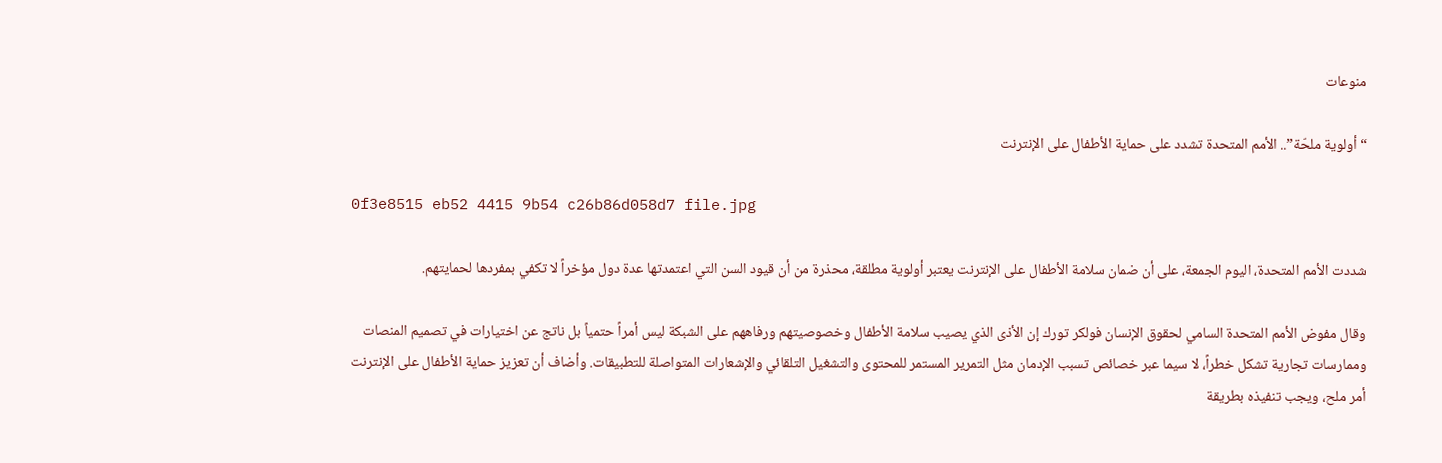منوعات

“أولوية ملحّة”.. الأمم المتحدة تشدد على حماية الأطفال على الإنترنت

0f3e8515 eb52 4415 9b54 c26b86d058d7 file.jpg

شددت الأمم المتحدة، اليوم الجمعة، على أن ضمان سلامة الأطفال على الإنترنت يعتبر أولوية مطلقة، محذرة من أن قيود السن التي اعتمدتها عدة دول مؤخراً لا تكفي بمفردها لحمايتهم.

وقال مفوض الأمم المتحدة السامي لحقوق الإنسان فولكر تورك إن الأذى الذي يصيب سلامة الأطفال وخصوصيتهم ورفاههم على الشبكة ليس أمراً حتمياً بل ناتج عن اختيارات في تصميم المنصات وممارسات تجارية تشكل خطراً، لا سيما عبر خصائص تسبب الإدمان مثل التمرير المستمر للمحتوى والتشغيل التلقائي والإشعارات المتواصلة للتطبيقات. وأضاف أن تعزيز حماية الأطفال على الإنترنت أمر ملح، ويجب تنفيذه بطريقة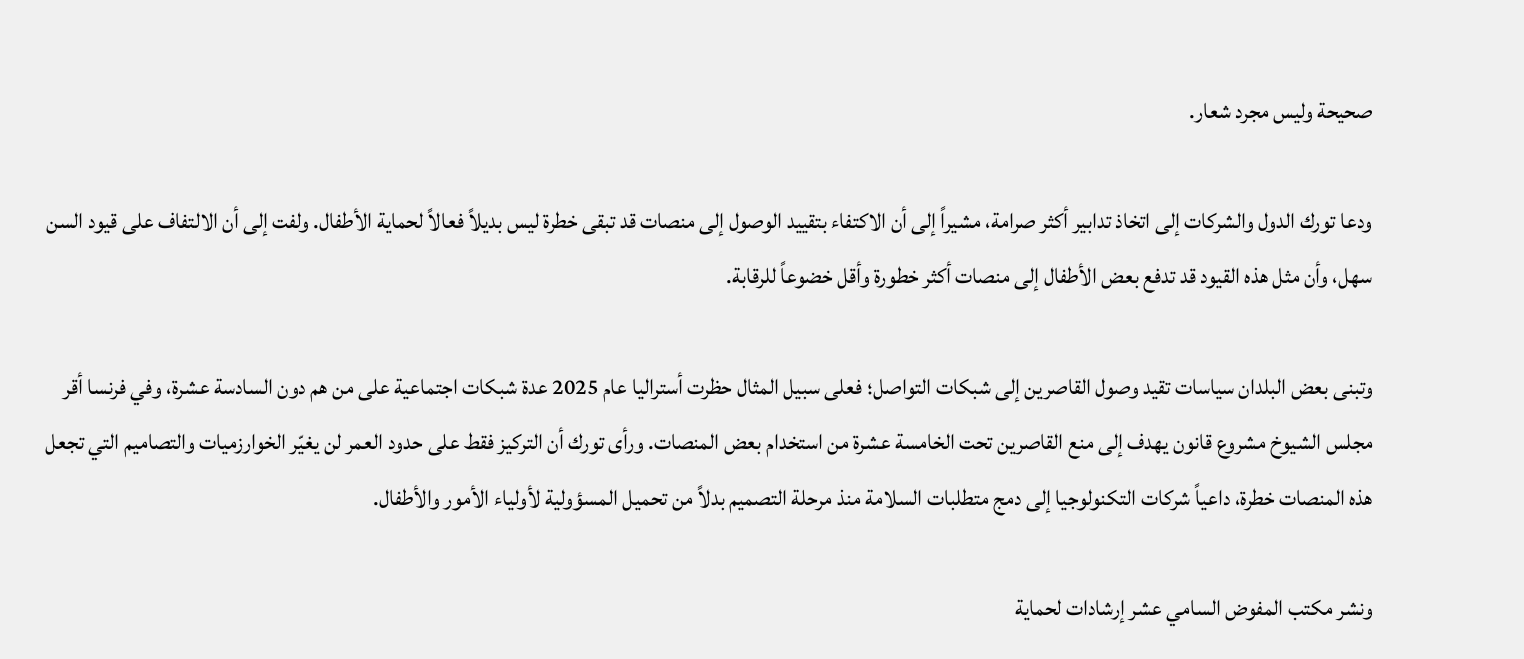صحيحة وليس مجرد شعار.

ودعا تورك الدول والشركات إلى اتخاذ تدابير أكثر صرامة، مشيراً إلى أن الاكتفاء بتقييد الوصول إلى منصات قد تبقى خطرة ليس بديلاً فعالاً لحماية الأطفال. ولفت إلى أن الالتفاف على قيود السن سهل، وأن مثل هذه القيود قد تدفع بعض الأطفال إلى منصات أكثر خطورة وأقل خضوعاً للرقابة.

وتبنى بعض البلدان سياسات تقيد وصول القاصرين إلى شبكات التواصل؛ فعلى سبيل المثال حظرت أستراليا عام 2025 عدة شبكات اجتماعية على من هم دون السادسة عشرة، وفي فرنسا أقر مجلس الشيوخ مشروع قانون يهدف إلى منع القاصرين تحت الخامسة عشرة من استخدام بعض المنصات. ورأى تورك أن التركيز فقط على حدود العمر لن يغيّر الخوارزميات والتصاميم التي تجعل هذه المنصات خطرة، داعياً شركات التكنولوجيا إلى دمج متطلبات السلامة منذ مرحلة التصميم بدلاً من تحميل المسؤولية لأولياء الأمور والأطفال.

ونشر مكتب المفوض السامي عشر إرشادات لحماية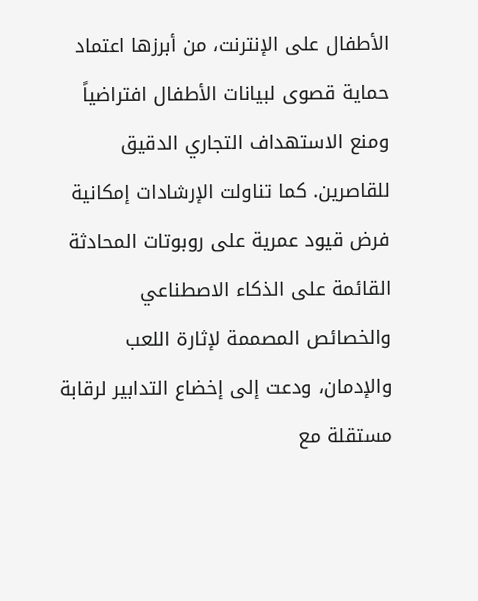الأطفال على الإنترنت، من أبرزها اعتماد حماية قصوى لبيانات الأطفال افتراضياً ومنع الاستهداف التجاري الدقيق للقاصرين. كما تناولت الإرشادات إمكانية فرض قيود عمرية على روبوتات المحادثة القائمة على الذكاء الاصطناعي والخصائص المصممة لإثارة اللعب والإدمان، ودعت إلى إخضاع التدابير لرقابة مستقلة مع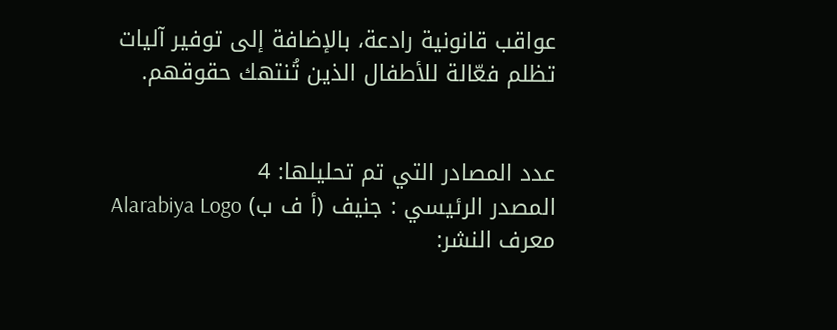عواقب قانونية رادعة، بالإضافة إلى توفير آليات تظلم فعّالة للأطفال الذين تُنتهك حقوقهم.


عدد المصادر التي تم تحليلها: 4
المصدر الرئيسي : جنيف (أ ف ب) Alarabiya Logo
معرف النشر: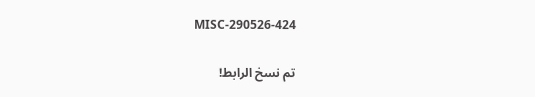MISC-290526-424

تم نسخ الرابط!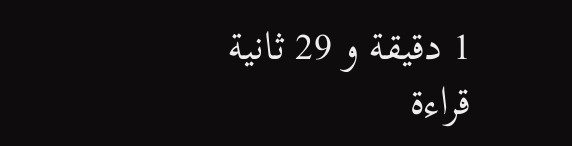1 دقيقة و 29 ثانية قراءة